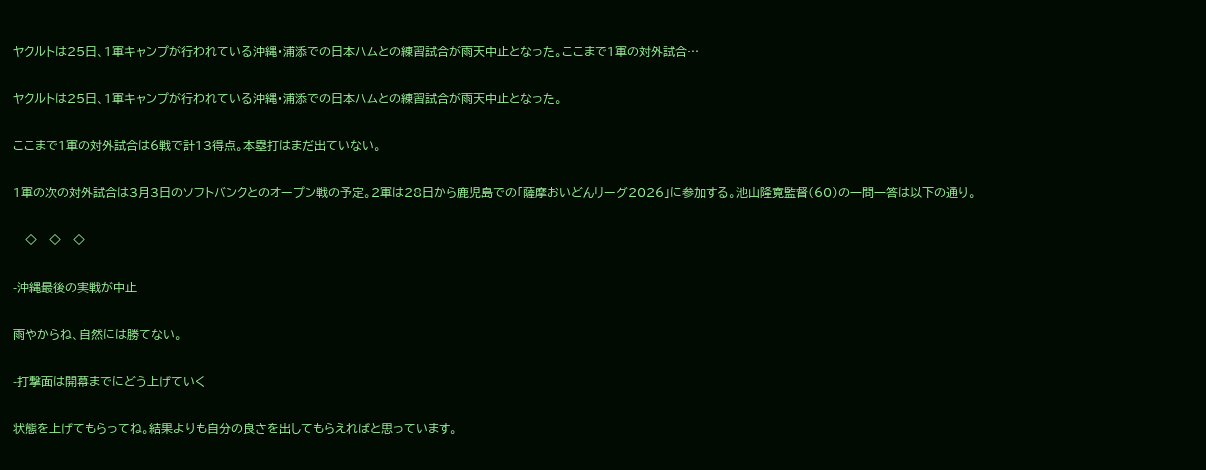ヤクルトは25日、1軍キャンプが行われている沖縄・浦添での日本ハムとの練習試合が雨天中止となった。ここまで1軍の対外試合…

ヤクルトは25日、1軍キャンプが行われている沖縄・浦添での日本ハムとの練習試合が雨天中止となった。

ここまで1軍の対外試合は6戦で計13得点。本塁打はまだ出ていない。

1軍の次の対外試合は3月3日のソフトバンクとのオープン戦の予定。2軍は28日から鹿児島での「薩摩おいどんリーグ2026」に参加する。池山隆寛監督(60)の一問一答は以下の通り。

   ◇   ◇   ◇

-沖縄最後の実戦が中止

雨やからね、自然には勝てない。

-打撃面は開幕までにどう上げていく

状態を上げてもらってね。結果よりも自分の良さを出してもらえればと思っています。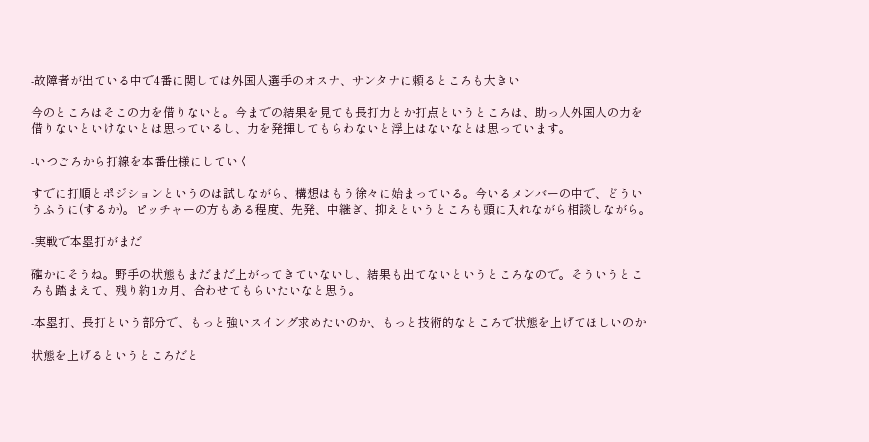-故障者が出ている中で4番に関しては外国人選手のオスナ、サンタナに頼るところも大きい

今のところはそこの力を借りないと。今までの結果を見ても長打力とか打点というところは、助っ人外国人の力を借りないといけないとは思っているし、力を発揮してもらわないと浮上はないなとは思っています。

-いつごろから打線を本番仕様にしていく

すでに打順とポジションというのは試しながら、構想はもう徐々に始まっている。今いるメンバーの中で、どういうふうに(するか)。ピッチャーの方もある程度、先発、中継ぎ、抑えというところも頭に入れながら相談しながら。

-実戦で本塁打がまだ

確かにそうね。野手の状態もまだまだ上がってきていないし、結果も出てないというところなので。そういうところも踏まえて、残り約1カ月、合わせてもらいたいなと思う。

-本塁打、長打という部分で、もっと強いスイング求めたいのか、もっと技術的なところで状態を上げてほしいのか

状態を上げるというところだと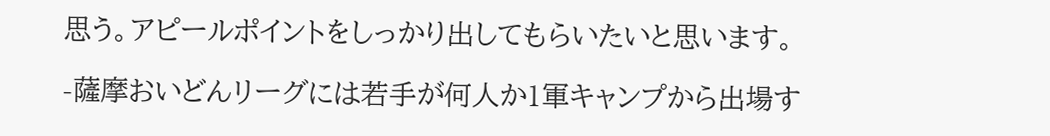思う。アピールポイントをしっかり出してもらいたいと思います。

-薩摩おいどんリーグには若手が何人か1軍キャンプから出場す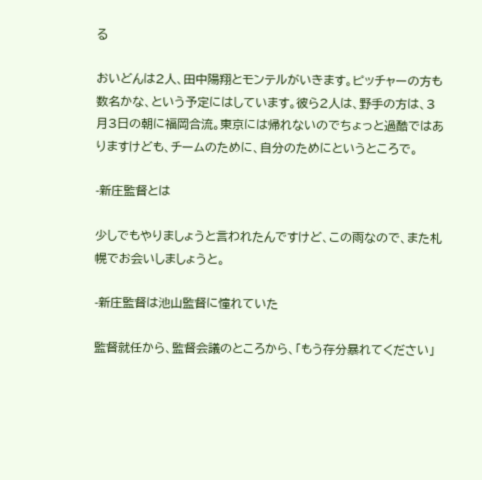る

おいどんは2人、田中陽翔とモンテルがいきます。ピッチャーの方も数名かな、という予定にはしています。彼ら2人は、野手の方は、3月3日の朝に福岡合流。東京には帰れないのでちょっと過酷ではありますけども、チームのために、自分のためにというところで。

-新庄監督とは

少しでもやりましょうと言われたんですけど、この雨なので、また札幌でお会いしましょうと。

-新庄監督は池山監督に憧れていた

監督就任から、監督会議のところから、「もう存分暴れてください」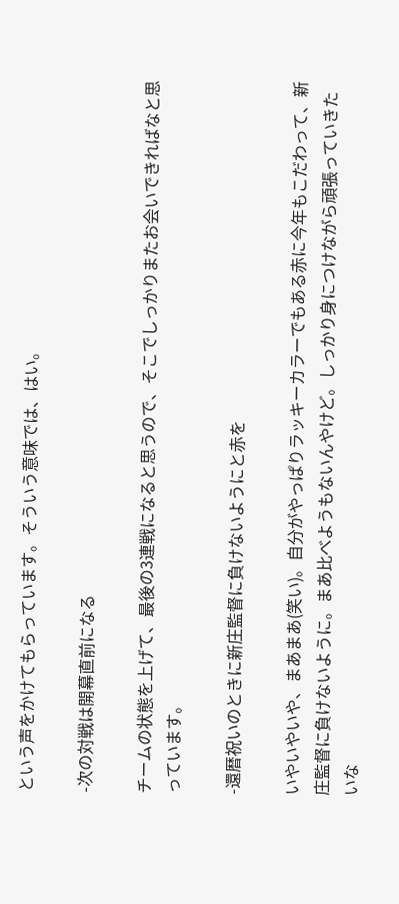という声をかけてもらっています。そういう意味では、はい。

-次の対戦は開幕直前になる

チームの状態を上げて、最後の3連戦になると思うので、そこでしっかりまたお会いできればなと思っています。

-還暦祝いのときに新庄監督に負けないようにと赤を

いやいやいや、まあまあ(笑い)。自分がやっぱりラッキーカラーでもある赤に今年もこだわって、新庄監督に負けないように。まあ比べようもないんやけど。しっかり身につけながら頑張っていきたいな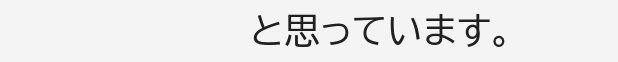と思っています。